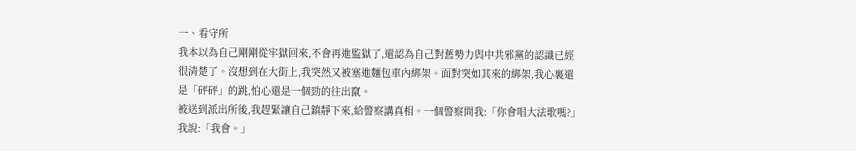一、看守所
我本以為自己剛剛從牢獄回來,不會再進監獄了,還認為自己對舊勢力與中共邪黨的認識已經很清楚了。沒想到在大街上,我突然又被塞進麵包車內綁架。面對突如其來的綁架,我心裏還是「砰砰」的跳,怕心還是一個勁的往出竄。
被送到派出所後,我趕緊讓自己鎮靜下來,給警察講真相。一個警察問我:「你會唱大法歌嗎?」我說:「我會。」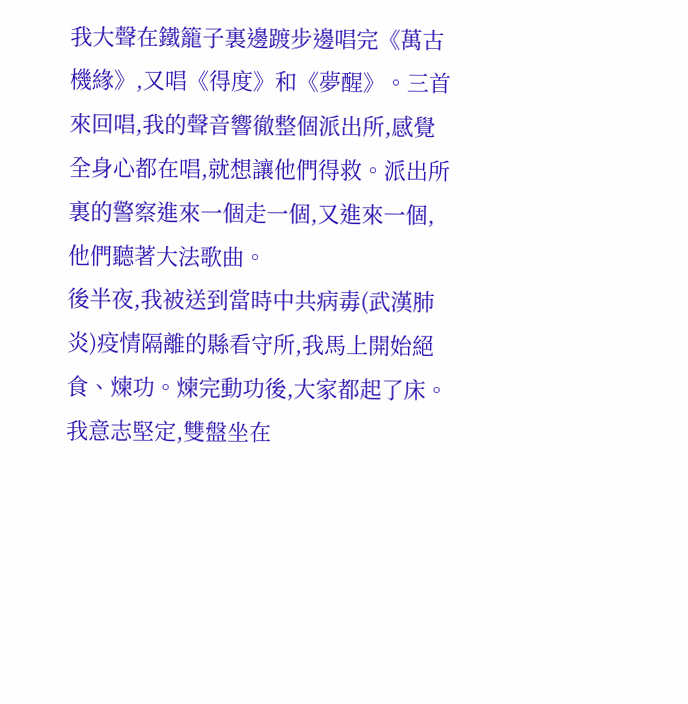我大聲在鐵籠子裏邊踱步邊唱完《萬古機緣》,又唱《得度》和《夢醒》。三首來回唱,我的聲音響徹整個派出所,感覺全身心都在唱,就想讓他們得救。派出所裏的警察進來一個走一個,又進來一個,他們聽著大法歌曲。
後半夜,我被送到當時中共病毒(武漢肺炎)疫情隔離的縣看守所,我馬上開始絕食、煉功。煉完動功後,大家都起了床。我意志堅定,雙盤坐在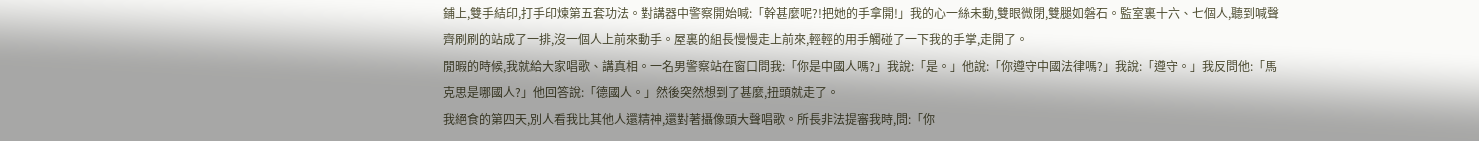鋪上,雙手結印,打手印煉第五套功法。對講器中警察開始喊:「幹甚麼呢?!把她的手拿開!」我的心一絲未動,雙眼微閉,雙腿如磐石。監室裏十六、七個人,聽到喊聲齊刷刷的站成了一排,沒一個人上前來動手。屋裏的組長慢慢走上前來,輕輕的用手觸碰了一下我的手掌,走開了。
閒暇的時候,我就給大家唱歌、講真相。一名男警察站在窗口問我:「你是中國人嗎?」我說:「是。」他說:「你遵守中國法律嗎?」我說:「遵守。」我反問他:「馬克思是哪國人?」他回答說:「德國人。」然後突然想到了甚麼,扭頭就走了。
我絕食的第四天,別人看我比其他人還精神,還對著攝像頭大聲唱歌。所長非法提審我時,問:「你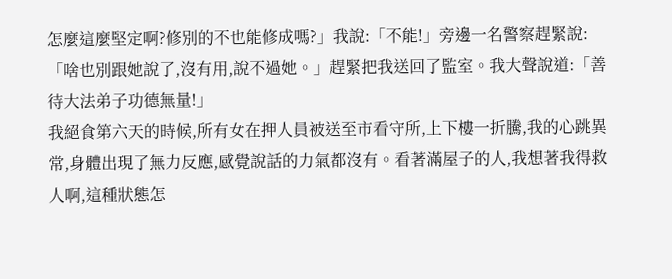怎麼這麼堅定啊?修別的不也能修成嗎?」我說:「不能!」旁邊一名警察趕緊說:「啥也別跟她說了,沒有用,說不過她。」趕緊把我送回了監室。我大聲說道:「善待大法弟子功德無量!」
我絕食第六天的時候,所有女在押人員被送至市看守所,上下樓一折騰,我的心跳異常,身體出現了無力反應,感覺說話的力氣都沒有。看著滿屋子的人,我想著我得救人啊,這種狀態怎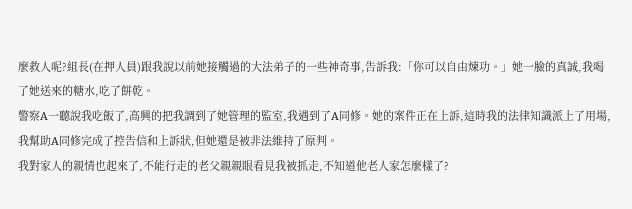麼救人呢?組長(在押人員)跟我說以前她接觸過的大法弟子的一些神奇事,告訴我:「你可以自由煉功。」她一臉的真誠,我喝了她送來的糖水,吃了餅乾。
警察A一聽說我吃飯了,高興的把我調到了她管理的監室,我遇到了A同修。她的案件正在上訴,這時我的法律知識派上了用場,我幫助A同修完成了控告信和上訴狀,但她還是被非法維持了原判。
我對家人的親情也起來了,不能行走的老父親親眼看見我被抓走,不知道他老人家怎麼樣了?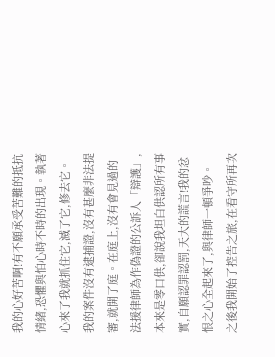我的心好苦啊!有不願承受苦難的抵抗情緒,恐懼與怕心時不時的出現。執著心來了我就抓住它,滅了它,修去它。
我的案件沒有逮捕證,沒有甚麼非法提審,就開了庭。在庭上,沒有會見過的法援律師為作偽證的公訴人「辯護」,本來是零口供,卻說我坦白供認所有事實,自願認罪認罰,天大的謊言!我的忿恨之心全起來了,與律師一頓爭吵。
之後我開始了控告之旅,在看守所再次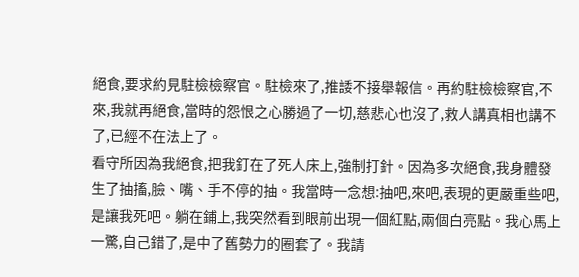絕食,要求約見駐檢檢察官。駐檢來了,推諉不接舉報信。再約駐檢檢察官,不來,我就再絕食,當時的怨恨之心勝過了一切,慈悲心也沒了,救人講真相也講不了,已經不在法上了。
看守所因為我絕食,把我釘在了死人床上,強制打針。因為多次絕食,我身體發生了抽搐,臉、嘴、手不停的抽。我當時一念想:抽吧,來吧,表現的更嚴重些吧,是讓我死吧。躺在鋪上,我突然看到眼前出現一個紅點,兩個白亮點。我心馬上一驚,自己錯了,是中了舊勢力的圈套了。我請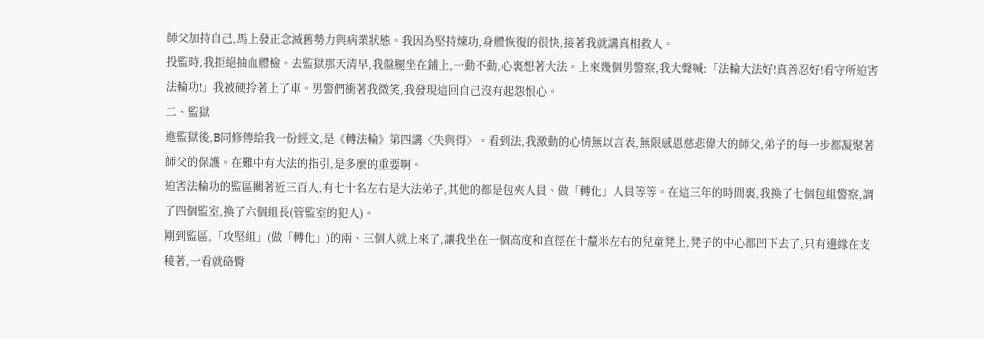師父加持自己,馬上發正念滅舊勢力與病業狀態。我因為堅持煉功,身體恢復的很快,接著我就講真相救人。
投監時,我拒絕抽血體檢。去監獄那天清早,我盤腿坐在鋪上,一動不動,心裏想著大法。上來幾個男警察,我大聲喊:「法輪大法好!真善忍好!看守所迫害法輪功!」我被硬拎著上了車。男警們衝著我微笑,我發現這回自己沒有起怨恨心。
二、監獄
進監獄後,B同修傳給我一份經文,是《轉法輪》第四講〈失與得〉。看到法,我激動的心情無以言表,無限感恩慈悲偉大的師父,弟子的每一步都凝聚著師父的保護。在難中有大法的指引,是多麼的重要啊。
迫害法輪功的監區關著近三百人,有七十名左右是大法弟子,其他的都是包夾人員、做「轉化」人員等等。在這三年的時間裏,我換了七個包組警察,調了四個監室,換了六個組長(管監室的犯人)。
剛到監區,「攻堅組」(做「轉化」)的兩、三個人就上來了,讓我坐在一個高度和直徑在十釐米左右的兒童凳上,凳子的中心都凹下去了,只有邊緣在支稜著,一看就硌臀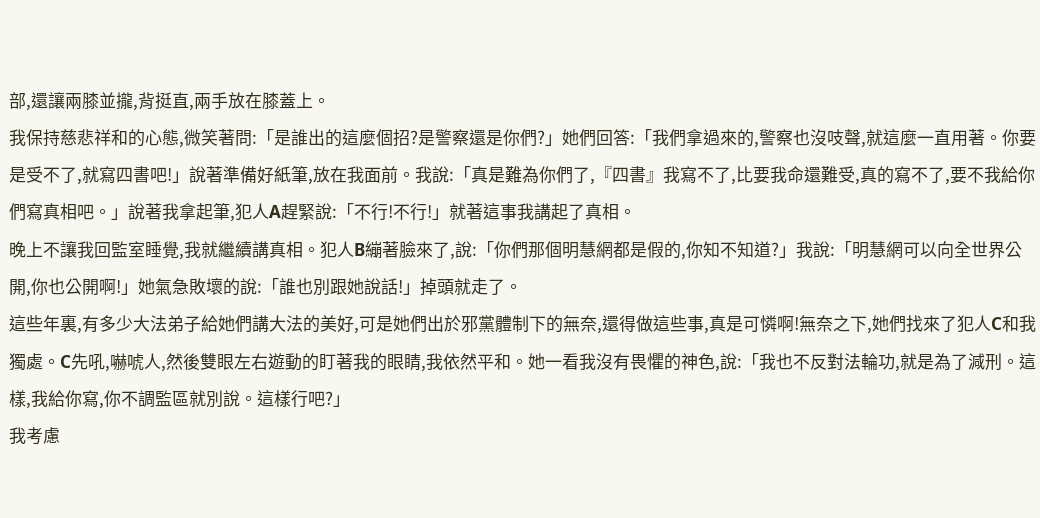部,還讓兩膝並攏,背挺直,兩手放在膝蓋上。
我保持慈悲祥和的心態,微笑著問:「是誰出的這麼個招?是警察還是你們?」她們回答:「我們拿過來的,警察也沒吱聲,就這麼一直用著。你要是受不了,就寫四書吧!」說著準備好紙筆,放在我面前。我說:「真是難為你們了,『四書』我寫不了,比要我命還難受,真的寫不了,要不我給你們寫真相吧。」說著我拿起筆,犯人A趕緊說:「不行!不行!」就著這事我講起了真相。
晚上不讓我回監室睡覺,我就繼續講真相。犯人B繃著臉來了,說:「你們那個明慧網都是假的,你知不知道?」我說:「明慧網可以向全世界公開,你也公開啊!」她氣急敗壞的說:「誰也別跟她說話!」掉頭就走了。
這些年裏,有多少大法弟子給她們講大法的美好,可是她們出於邪黨體制下的無奈,還得做這些事,真是可憐啊!無奈之下,她們找來了犯人C和我獨處。C先吼,嚇唬人,然後雙眼左右遊動的盯著我的眼睛,我依然平和。她一看我沒有畏懼的神色,說:「我也不反對法輪功,就是為了減刑。這樣,我給你寫,你不調監區就別說。這樣行吧?」
我考慮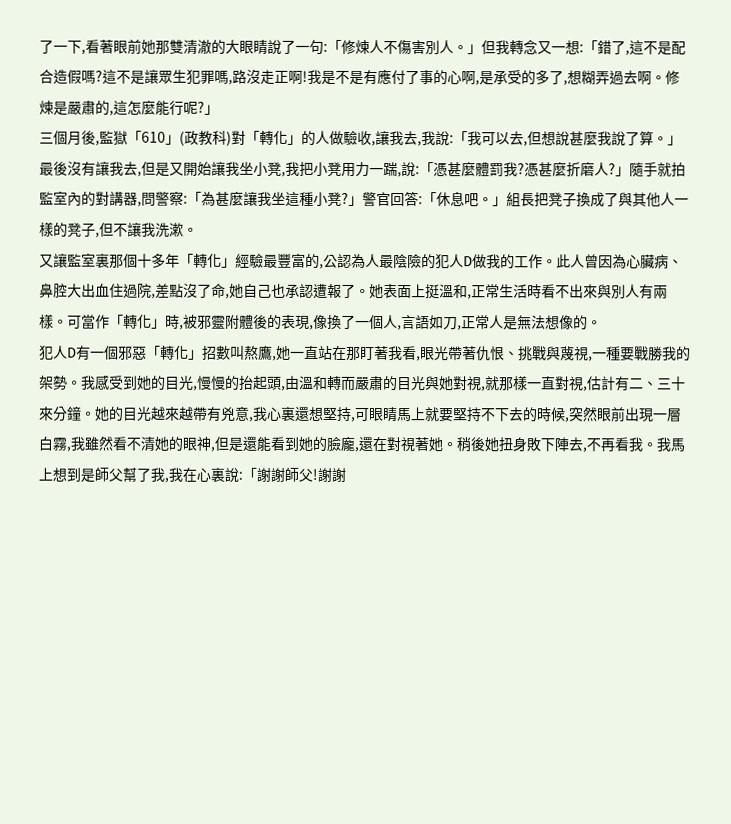了一下,看著眼前她那雙清澈的大眼睛說了一句:「修煉人不傷害別人。」但我轉念又一想:「錯了,這不是配合造假嗎?這不是讓眾生犯罪嗎,路沒走正啊!我是不是有應付了事的心啊,是承受的多了,想糊弄過去啊。修煉是嚴肅的,這怎麼能行呢?」
三個月後,監獄「610」(政教科)對「轉化」的人做驗收,讓我去,我說:「我可以去,但想說甚麼我說了算。」最後沒有讓我去,但是又開始讓我坐小凳,我把小凳用力一踹,說:「憑甚麼體罰我?憑甚麼折磨人?」隨手就拍監室內的對講器,問警察:「為甚麼讓我坐這種小凳?」警官回答:「休息吧。」組長把凳子換成了與其他人一樣的凳子,但不讓我洗漱。
又讓監室裏那個十多年「轉化」經驗最豐富的,公認為人最陰險的犯人D做我的工作。此人曾因為心臟病、鼻腔大出血住過院,差點沒了命,她自己也承認遭報了。她表面上挺溫和,正常生活時看不出來與別人有兩樣。可當作「轉化」時,被邪靈附體後的表現,像換了一個人,言語如刀,正常人是無法想像的。
犯人D有一個邪惡「轉化」招數叫熬鷹,她一直站在那盯著我看,眼光帶著仇恨、挑戰與蔑視,一種要戰勝我的架勢。我感受到她的目光,慢慢的抬起頭,由溫和轉而嚴肅的目光與她對視,就那樣一直對視,估計有二、三十來分鐘。她的目光越來越帶有兇意,我心裏還想堅持,可眼睛馬上就要堅持不下去的時候,突然眼前出現一層白霧,我雖然看不清她的眼神,但是還能看到她的臉龐,還在對視著她。稍後她扭身敗下陣去,不再看我。我馬上想到是師父幫了我,我在心裏說:「謝謝師父!謝謝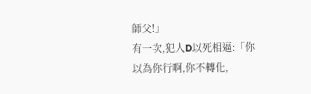師父!」
有一次,犯人D以死相逼:「你以為你行啊,你不轉化,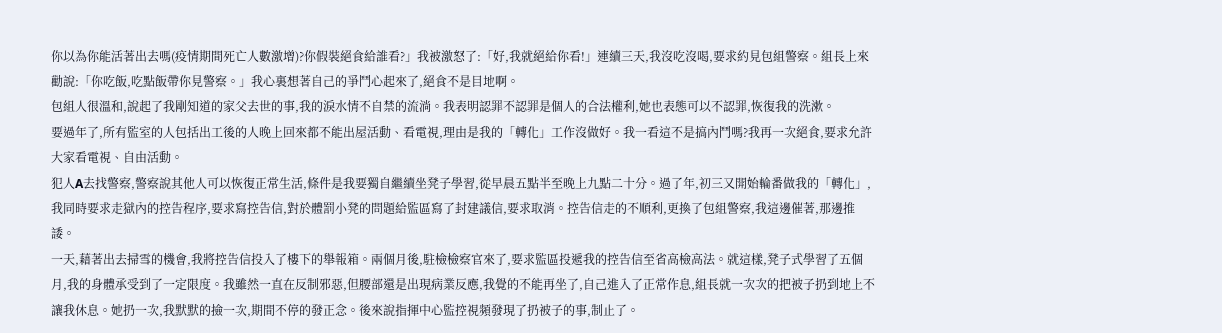你以為你能活著出去嗎(疫情期間死亡人數激增)?你假裝絕食給誰看?」我被激怒了:「好,我就絕給你看!」連續三天,我沒吃沒喝,要求約見包組警察。組長上來勸說:「你吃飯,吃點飯帶你見警察。」我心裏想著自己的爭鬥心起來了,絕食不是目地啊。
包組人很溫和,說起了我剛知道的家父去世的事,我的淚水情不自禁的流淌。我表明認罪不認罪是個人的合法權利,她也表態可以不認罪,恢復我的洗漱。
要過年了,所有監室的人包括出工後的人晚上回來都不能出屋活動、看電視,理由是我的「轉化」工作沒做好。我一看這不是搞內鬥嗎?我再一次絕食,要求允許大家看電視、自由活動。
犯人A去找警察,警察說其他人可以恢復正常生活,條件是我要獨自繼續坐凳子學習,從早晨五點半至晚上九點二十分。過了年,初三又開始輪番做我的「轉化」,我同時要求走獄內的控告程序,要求寫控告信,對於體罰小凳的問題給監區寫了封建議信,要求取消。控告信走的不順利,更換了包組警察,我這邊催著,那邊推諉。
一天,藉著出去掃雪的機會,我將控告信投入了樓下的舉報箱。兩個月後,駐檢檢察官來了,要求監區投遞我的控告信至省高檢高法。就這樣,凳子式學習了五個月,我的身體承受到了一定限度。我雖然一直在反制邪惡,但腰部還是出現病業反應,我覺的不能再坐了,自己進入了正常作息,組長就一次次的把被子扔到地上不讓我休息。她扔一次,我默默的撿一次,期間不停的發正念。後來說指揮中心監控視頻發現了扔被子的事,制止了。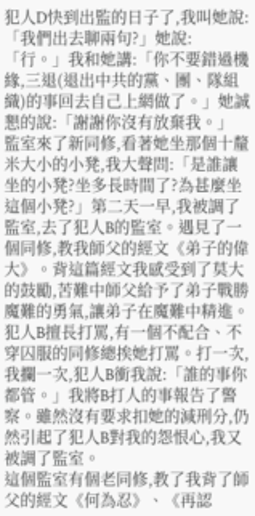犯人D快到出監的日子了,我叫她說:「我們出去聊兩句?」她說:「行。」我和她講:「你不要錯過機緣,三退(退出中共的黨、團、隊組織)的事回去自己上網做了。」她誠懇的說:「謝謝你沒有放棄我。」
監室來了新同修,看著她坐那個十釐米大小的小凳,我大聲問:「是誰讓坐的小凳?坐多長時間了?為甚麼坐這個小凳?」第二天一早,我被調了監室,去了犯人B的監室。遇見了一個同修,教我師父的經文《弟子的偉大》。背這篇經文我感受到了莫大的鼓勵,苦難中師父給予了弟子戰勝魔難的勇氣,讓弟子在魔難中精進。
犯人B擅長打罵,有一個不配合、不穿囚服的同修總挨她打罵。打一次,我攔一次,犯人B衝我說:「誰的事你都管。」我將B打人的事報告了警察。雖然沒有要求扣她的減刑分,仍然引起了犯人B對我的怨恨心,我又被調了監室。
這個監室有個老同修,教了我背了師父的經文《何為忍》、《再認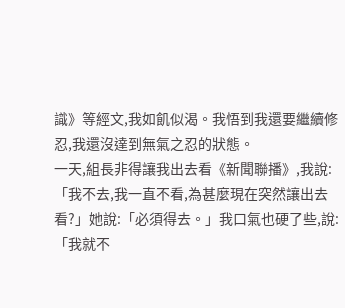識》等經文,我如飢似渴。我悟到我還要繼續修忍,我還沒達到無氣之忍的狀態。
一天,組長非得讓我出去看《新聞聯播》,我說:「我不去,我一直不看,為甚麼現在突然讓出去看?」她說:「必須得去。」我口氣也硬了些,說:「我就不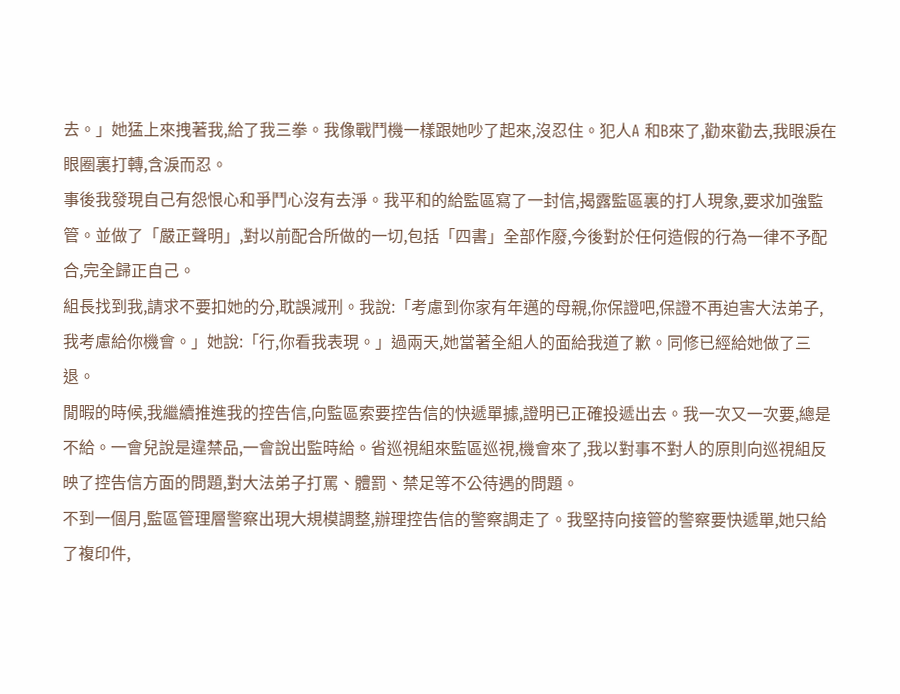去。」她猛上來拽著我,給了我三拳。我像戰鬥機一樣跟她吵了起來,沒忍住。犯人A 和B來了,勸來勸去,我眼淚在眼圈裏打轉,含淚而忍。
事後我發現自己有怨恨心和爭鬥心沒有去淨。我平和的給監區寫了一封信,揭露監區裏的打人現象,要求加強監管。並做了「嚴正聲明」,對以前配合所做的一切,包括「四書」全部作廢,今後對於任何造假的行為一律不予配合,完全歸正自己。
組長找到我,請求不要扣她的分,耽誤減刑。我說:「考慮到你家有年邁的母親,你保證吧,保證不再迫害大法弟子,我考慮給你機會。」她說:「行,你看我表現。」過兩天,她當著全組人的面給我道了歉。同修已經給她做了三退。
閒暇的時候,我繼續推進我的控告信,向監區索要控告信的快遞單據,證明已正確投遞出去。我一次又一次要,總是不給。一會兒說是違禁品,一會說出監時給。省巡視組來監區巡視,機會來了,我以對事不對人的原則向巡視組反映了控告信方面的問題,對大法弟子打罵、體罰、禁足等不公待遇的問題。
不到一個月,監區管理層警察出現大規模調整,辦理控告信的警察調走了。我堅持向接管的警察要快遞單,她只給了複印件,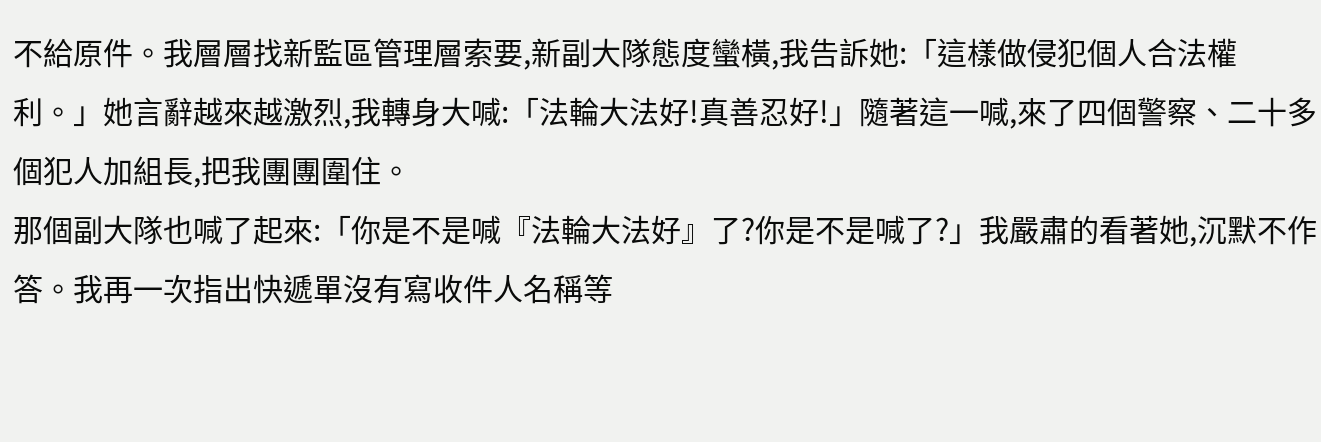不給原件。我層層找新監區管理層索要,新副大隊態度蠻橫,我告訴她:「這樣做侵犯個人合法權利。」她言辭越來越激烈,我轉身大喊:「法輪大法好!真善忍好!」隨著這一喊,來了四個警察、二十多個犯人加組長,把我團團圍住。
那個副大隊也喊了起來:「你是不是喊『法輪大法好』了?你是不是喊了?」我嚴肅的看著她,沉默不作答。我再一次指出快遞單沒有寫收件人名稱等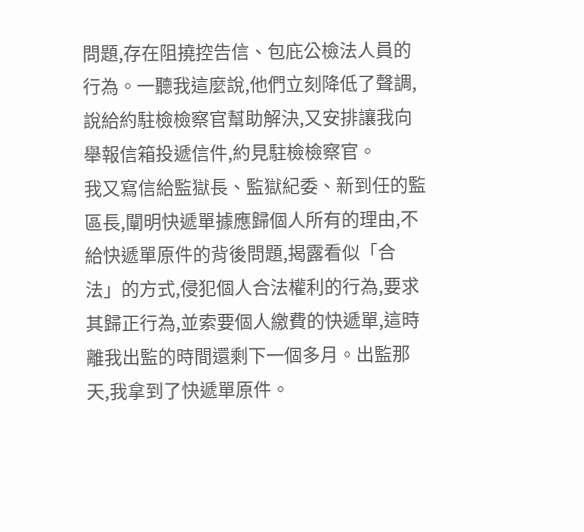問題,存在阻撓控告信、包庇公檢法人員的行為。一聽我這麼說,他們立刻降低了聲調,說給約駐檢檢察官幫助解決,又安排讓我向舉報信箱投遞信件,約見駐檢檢察官。
我又寫信給監獄長、監獄紀委、新到任的監區長,闡明快遞單據應歸個人所有的理由,不給快遞單原件的背後問題,揭露看似「合法」的方式,侵犯個人合法權利的行為,要求其歸正行為,並索要個人繳費的快遞單,這時離我出監的時間還剩下一個多月。出監那天,我拿到了快遞單原件。